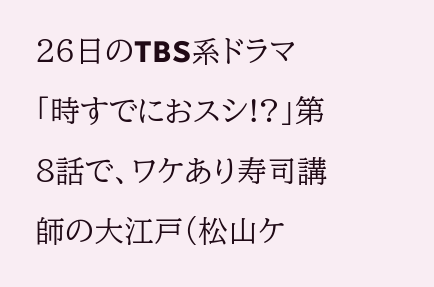26日のTBS系ドラマ「時すでにおスシ!?」第8話で、ワケあり寿司講師の大江戸(松山ケ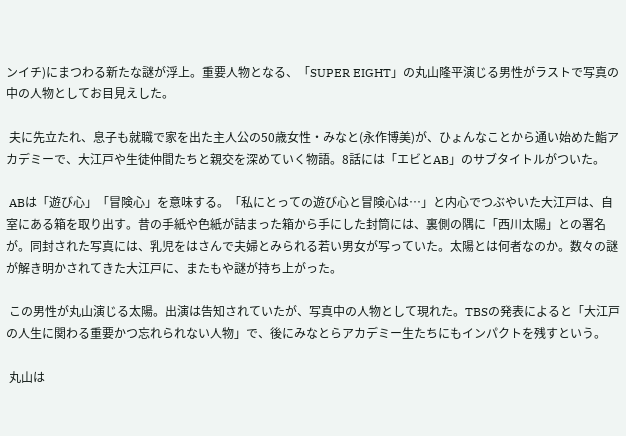ンイチ)にまつわる新たな謎が浮上。重要人物となる、「SUPER EIGHT」の丸山隆平演じる男性がラストで写真の中の人物としてお目見えした。

 夫に先立たれ、息子も就職で家を出た主人公の50歳女性・みなと(永作博美)が、ひょんなことから通い始めた鮨アカデミーで、大江戸や生徒仲間たちと親交を深めていく物語。8話には「エビとAB」のサブタイトルがついた。

 ABは「遊び心」「冒険心」を意味する。「私にとっての遊び心と冒険心は…」と内心でつぶやいた大江戸は、自室にある箱を取り出す。昔の手紙や色紙が詰まった箱から手にした封筒には、裏側の隅に「西川太陽」との署名が。同封された写真には、乳児をはさんで夫婦とみられる若い男女が写っていた。太陽とは何者なのか。数々の謎が解き明かされてきた大江戸に、またもや謎が持ち上がった。

 この男性が丸山演じる太陽。出演は告知されていたが、写真中の人物として現れた。TBSの発表によると「大江戸の人生に関わる重要かつ忘れられない人物」で、後にみなとらアカデミー生たちにもインパクトを残すという。

 丸山は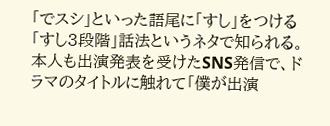「でスシ」といった語尾に「すし」をつける「すし3段階」話法というネタで知られる。本人も出演発表を受けたSNS発信で、ドラマのタイトルに触れて「僕が出演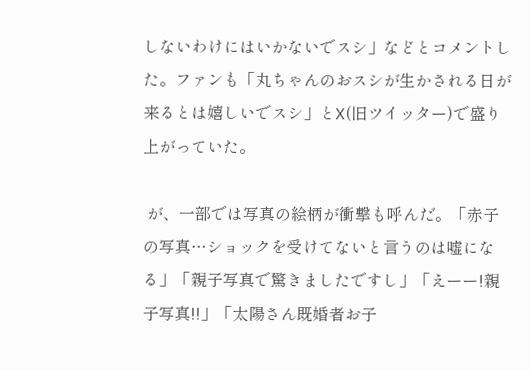しないわけにはいかないでスシ」などとコメントした。ファンも「丸ちゃんのおスシが生かされる日が来るとは嬉しいでスシ」とX(旧ツイッター)で盛り上がっていた。

 が、一部では写真の絵柄が衝撃も呼んだ。「赤子の写真…ショックを受けてないと言うのは嘘になる」「親子写真で驚きましたですし」「えーー!親子写真!!」「太陽さん既婚者お子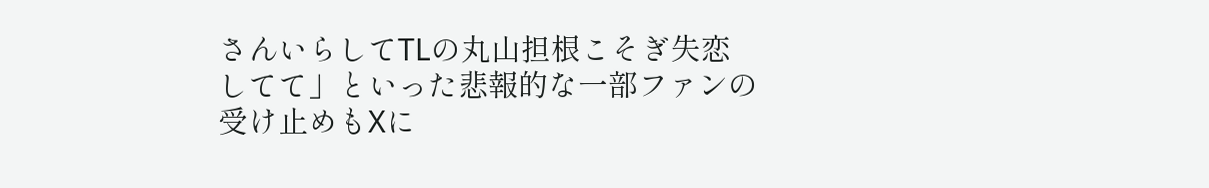さんいらしてTLの丸山担根こそぎ失恋してて」といった悲報的な一部ファンの受け止めもXに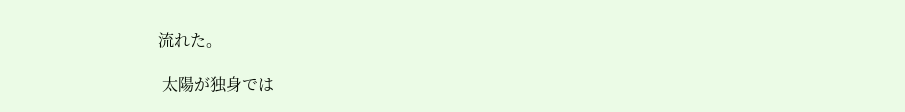流れた。

 太陽が独身では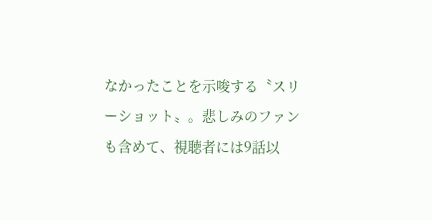なかったことを示唆する〝スリーショット〟。悲しみのファンも含めて、視聴者には9話以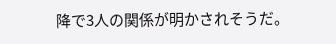降で3人の関係が明かされそうだ。